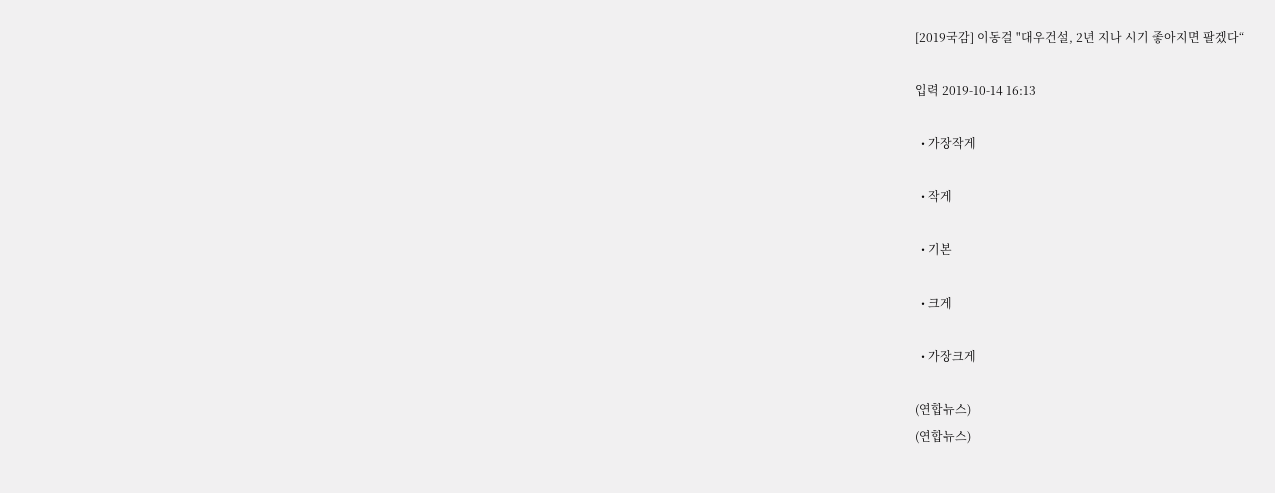[2019국감] 이동걸 "대우건설, 2년 지나 시기 좋아지면 팔겠다“

입력 2019-10-14 16:13

  • 가장작게

  • 작게

  • 기본

  • 크게

  • 가장크게

(연합뉴스)
(연합뉴스)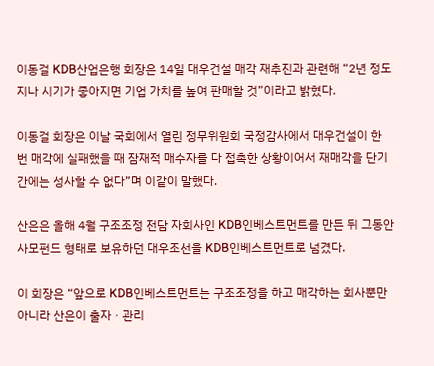이동걸 KDB산업은행 회장은 14일 대우건설 매각 재추진과 관련해 “2년 정도 지나 시기가 좋아지면 기업 가치를 높여 판매할 것”이라고 밝혔다.

이동걸 회장은 이날 국회에서 열린 정무위원회 국정감사에서 대우건설이 한 번 매각에 실패했을 때 잠재적 매수자를 다 접촉한 상황이어서 재매각을 단기간에는 성사할 수 없다”며 이같이 말했다.

산은은 올해 4월 구조조정 전담 자회사인 KDB인베스트먼트를 만든 뒤 그동안 사모펀드 형태로 보유하던 대우조선을 KDB인베스트먼트로 넘겼다.

이 회장은 “앞으로 KDB인베스트먼트는 구조조정을 하고 매각하는 회사뿐만 아니라 산은이 출자ㆍ관리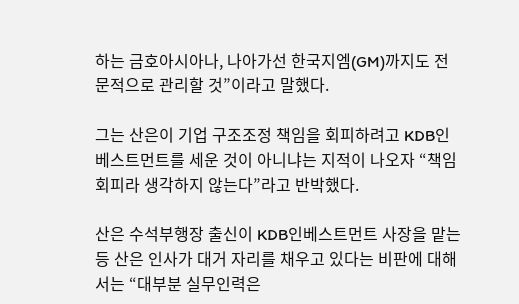하는 금호아시아나, 나아가선 한국지엠(GM)까지도 전문적으로 관리할 것”이라고 말했다.

그는 산은이 기업 구조조정 책임을 회피하려고 KDB인베스트먼트를 세운 것이 아니냐는 지적이 나오자 “책임 회피라 생각하지 않는다”라고 반박했다.

산은 수석부행장 출신이 KDB인베스트먼트 사장을 맡는 등 산은 인사가 대거 자리를 채우고 있다는 비판에 대해서는 “대부분 실무인력은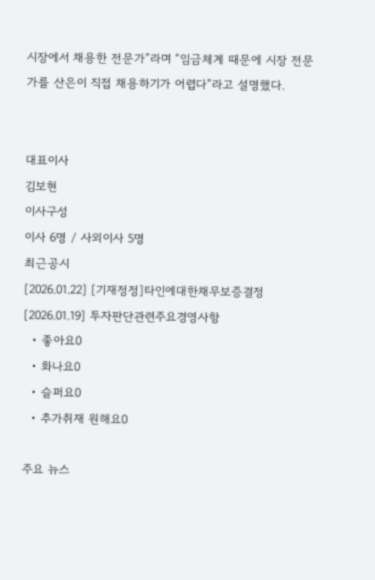시장에서 채용한 전문가”라며 “임금체계 때문에 시장 전문가를 산은이 직접 채용하기가 어렵다”라고 설명했다.


대표이사
김보현
이사구성
이사 6명 / 사외이사 5명
최근공시
[2026.01.22] [기재정정]타인에대한채무보증결정
[2026.01.19] 투자판단관련주요경영사항
  • 좋아요0
  • 화나요0
  • 슬퍼요0
  • 추가취재 원해요0

주요 뉴스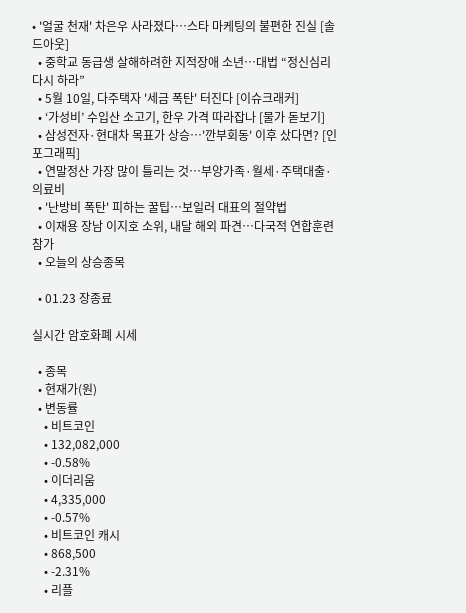• '얼굴 천재' 차은우 사라졌다⋯스타 마케팅의 불편한 진실 [솔드아웃]
  • 중학교 동급생 살해하려한 지적장애 소년…대법 “정신심리 다시 하라”
  • 5월 10일, 다주택자 '세금 폭탄' 터진다 [이슈크래커]
  • ‘가성비’ 수입산 소고기, 한우 가격 따라잡나 [물가 돋보기]
  • 삼성전자·현대차 목표가 상승…'깐부회동' 이후 샀다면? [인포그래픽]
  • 연말정산 가장 많이 틀리는 것⋯부양가족·월세·주택대출·의료비
  • '난방비 폭탄' 피하는 꿀팁…보일러 대표의 절약법
  • 이재용 장남 이지호 소위, 내달 해외 파견…다국적 연합훈련 참가
  • 오늘의 상승종목

  • 01.23 장종료

실시간 암호화폐 시세

  • 종목
  • 현재가(원)
  • 변동률
    • 비트코인
    • 132,082,000
    • -0.58%
    • 이더리움
    • 4,335,000
    • -0.57%
    • 비트코인 캐시
    • 868,500
    • -2.31%
    • 리플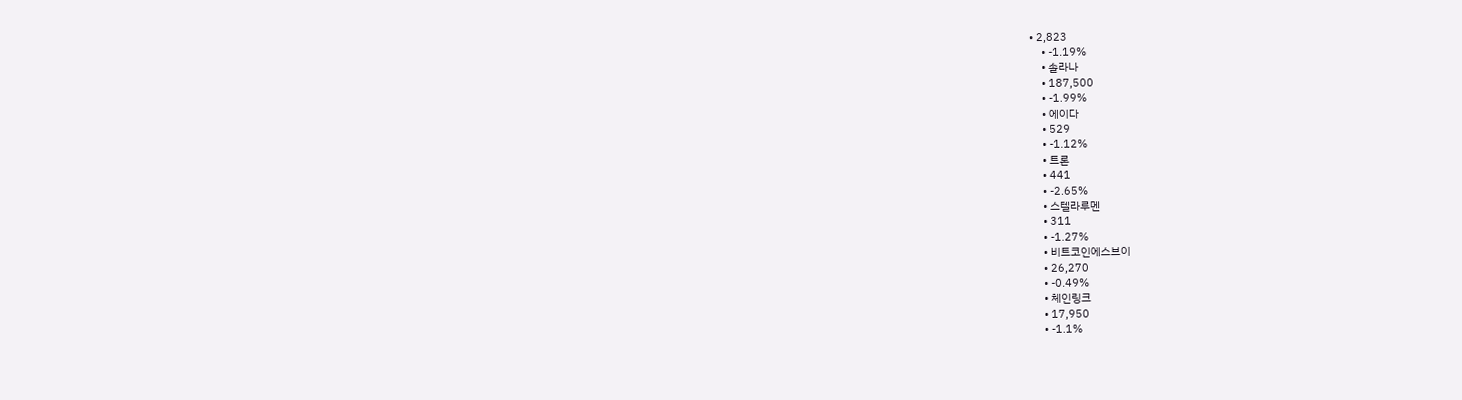• 2,823
    • -1.19%
    • 솔라나
    • 187,500
    • -1.99%
    • 에이다
    • 529
    • -1.12%
    • 트론
    • 441
    • -2.65%
    • 스텔라루멘
    • 311
    • -1.27%
    • 비트코인에스브이
    • 26,270
    • -0.49%
    • 체인링크
    • 17,950
    • -1.1%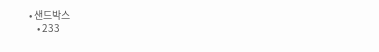• 샌드박스
    • 233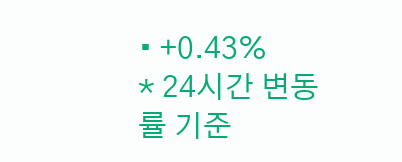• +0.43%
* 24시간 변동률 기준